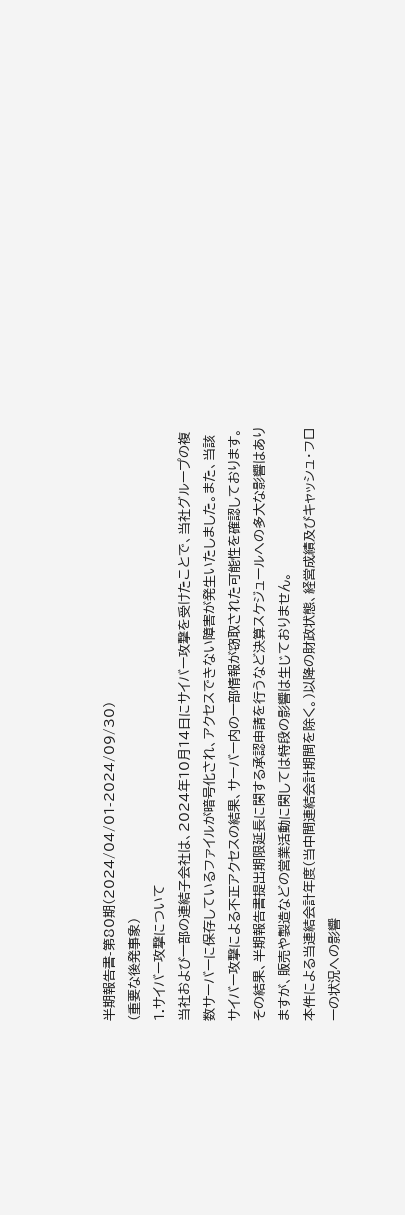半期報告書-第80期(2024/04/01-2024/09/30)
(重要な後発事象)
1.サイバー攻撃について
当社および一部の連結子会社は、2024年10月14日にサイバー攻撃を受けたことで、当社グループの複数サーバーに保存しているファイルが暗号化され、アクセスできない障害が発生いたしました。また、当該サイバー攻撃による不正アクセスの結果、サーバー内の一部情報が窃取された可能性を確認しております。
その結果、半期報告書提出期限延長に関する承認申請を行うなど決算スケジュールへの多大な影響はありますが、販売や製造などの営業活動に関しては特段の影響は生じておりません。
本件による当連結会計年度(当中間連結会計期間を除く。)以降の財政状態、経営成績及びキャッシュ・フローの状況への影響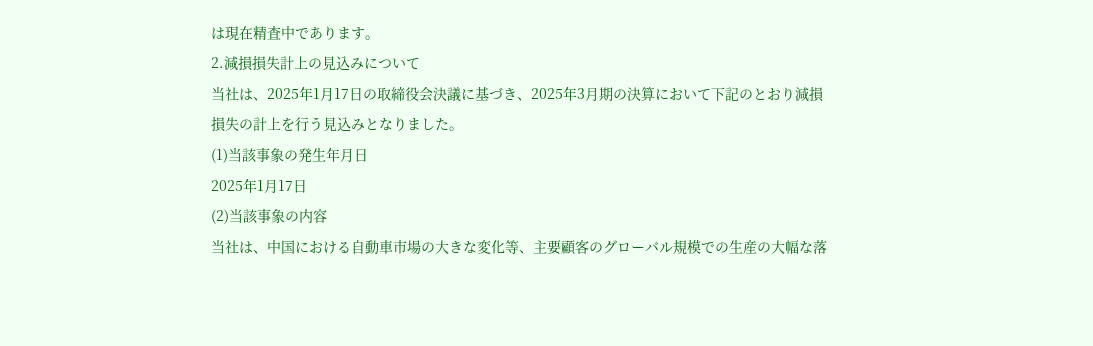は現在精査中であります。
2.減損損失計上の見込みについて
当社は、2025年1月17日の取締役会決議に基づき、2025年3月期の決算において下記のとおり減損損失の計上を行う見込みとなりました。
(1)当該事象の発生年月日
2025年1月17日
(2)当該事象の内容
当社は、中国における自動車市場の大きな変化等、主要顧客のグローバル規模での生産の大幅な落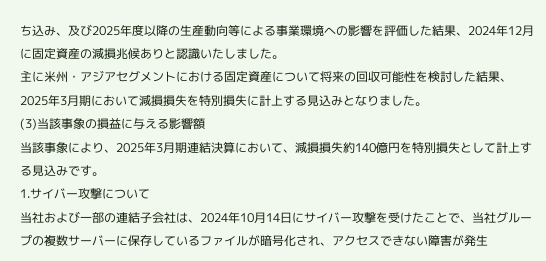ち込み、及び2025年度以降の生産動向等による事業環境への影響を評価した結果、2024年12月に固定資産の減損兆候ありと認識いたしました。
主に米州・アジアセグメントにおける固定資産について将来の回収可能性を検討した結果、2025年3月期において減損損失を特別損失に計上する見込みとなりました。
(3)当該事象の損益に与える影響額
当該事象により、2025年3月期連結決算において、減損損失約140億円を特別損失として計上する見込みです。
1.サイバー攻撃について
当社および一部の連結子会社は、2024年10月14日にサイバー攻撃を受けたことで、当社グループの複数サーバーに保存しているファイルが暗号化され、アクセスできない障害が発生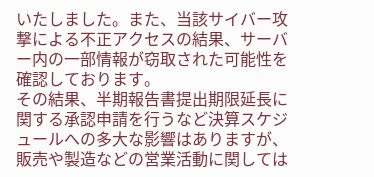いたしました。また、当該サイバー攻撃による不正アクセスの結果、サーバー内の一部情報が窃取された可能性を確認しております。
その結果、半期報告書提出期限延長に関する承認申請を行うなど決算スケジュールへの多大な影響はありますが、販売や製造などの営業活動に関しては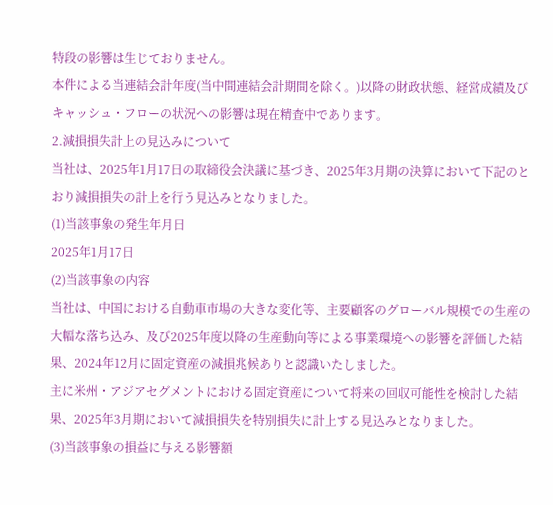特段の影響は生じておりません。
本件による当連結会計年度(当中間連結会計期間を除く。)以降の財政状態、経営成績及びキャッシュ・フローの状況への影響は現在精査中であります。
2.減損損失計上の見込みについて
当社は、2025年1月17日の取締役会決議に基づき、2025年3月期の決算において下記のとおり減損損失の計上を行う見込みとなりました。
(1)当該事象の発生年月日
2025年1月17日
(2)当該事象の内容
当社は、中国における自動車市場の大きな変化等、主要顧客のグローバル規模での生産の大幅な落ち込み、及び2025年度以降の生産動向等による事業環境への影響を評価した結果、2024年12月に固定資産の減損兆候ありと認識いたしました。
主に米州・アジアセグメントにおける固定資産について将来の回収可能性を検討した結果、2025年3月期において減損損失を特別損失に計上する見込みとなりました。
(3)当該事象の損益に与える影響額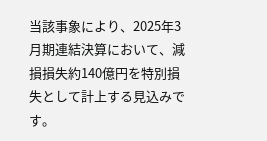当該事象により、2025年3月期連結決算において、減損損失約140億円を特別損失として計上する見込みです。